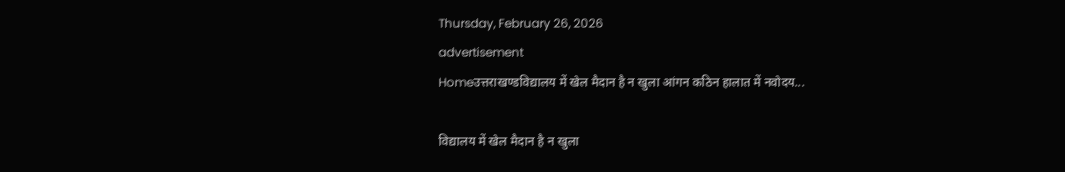Thursday, February 26, 2026
advertisement
Homeउत्तराखण्डविद्यालय में खेल मैदान है न खुला आंगन कठिन हालात में नवोदय...

विद्यालय में खेल मैदान है न खुला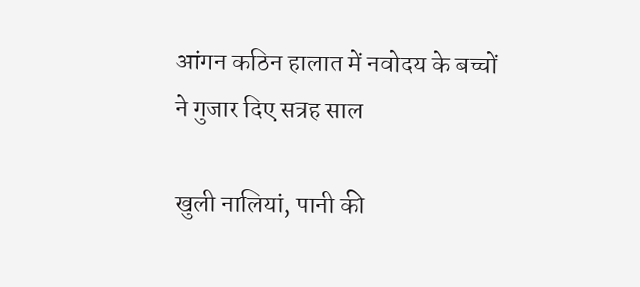आंगन कठिन हालात में नवोदय के बच्चों ने गुजार दिए सत्रह साल

खुली नालियां, पानी की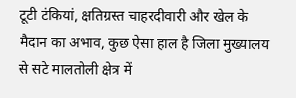टूटी टंकियां, क्षतिग्रस्त चाहरदीवारी और खेल के मैदान का अभाव, कुछ ऐसा हाल है जिला मुख्यालय से सटे मालतोली क्षेत्र में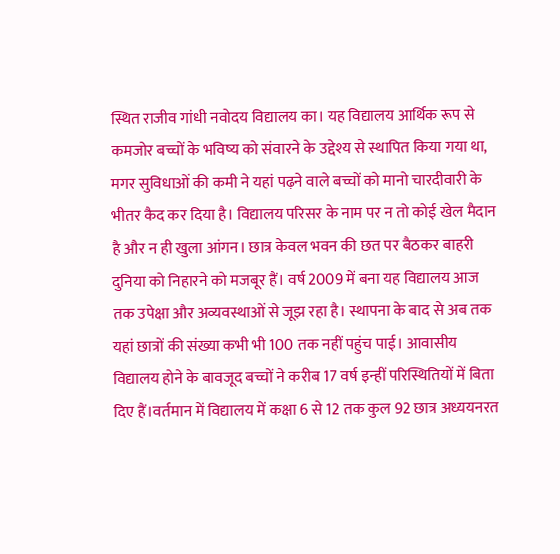स्थित राजीव गांधी नवोदय विद्यालय का। यह विद्यालय आर्थिक रूप से कमजोर बच्चों के भविष्य को संवारने के उद्देश्य से स्थापित किया गया था, मगर सुविधाओं की कमी ने यहां पढ़ने वाले बच्चों को मानो चारदीवारी के भीतर कैद कर दिया है। विद्यालय परिसर के नाम पर न तो कोई खेल मैदान है और न ही खुला आंगन। छात्र केवल भवन की छत पर बैठकर बाहरी दुनिया को निहारने को मजबूर हैं। वर्ष 2009 में बना यह विद्यालय आज तक उपेक्षा और अव्यवस्थाओं से जूझ रहा है। स्थापना के बाद से अब तक यहां छात्रों की संख्या कभी भी 100 तक नहीं पहुंच पाई। आवासीय विद्यालय होने के बावजूद बच्चों ने करीब 17 वर्ष इन्हीं परिस्थितियों में बिता दिए हैं।वर्तमान में विद्यालय में कक्षा 6 से 12 तक कुल 92 छात्र अध्ययनरत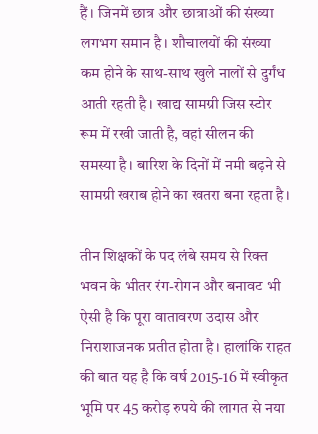हैं। जिनमें छात्र और छात्राओं की संख्या लगभग समान है। शौचालयों की संख्या कम होने के साथ-साथ खुले नालों से दुर्गंध आती रहती है। खाद्य सामग्री जिस स्टोर रूम में रखी जाती है, वहां सीलन की समस्या है। बारिश के दिनों में नमी बढ़ने से सामग्री खराब होने का खतरा बना रहता है।

तीन शिक्षकों के पद लंबे समय से रिक्त
भवन के भीतर रंग-रोगन और बनावट भी ऐसी है कि पूरा वातावरण उदास और निराशाजनक प्रतीत होता है। हालांकि राहत की बात यह है कि वर्ष 2015-16 में स्वीकृत भूमि पर 45 करोड़ रुपये की लागत से नया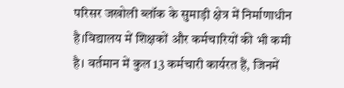परिसर जखोली ब्लॉक के सुमाड़ी क्षेत्र में निर्माणाधीन है।विद्यालय में शिक्षकों और कर्मचारियों की भी कमी है। वर्तमान में कुल 13 कर्मचारी कार्यरत हैं, जिनमें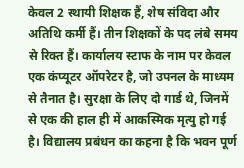केवल 2 स्थायी शिक्षक हैं, शेष संविदा और अतिथि कर्मी हैं। तीन शिक्षकों के पद लंबे समय से रिक्त हैं। कार्यालय स्टाफ के नाम पर केवल एक कंप्यूटर ऑपरेटर है, जो उपनल के माध्यम से तैनात है। सुरक्षा के लिए दो गार्ड थे, जिनमें से एक की हाल ही में आकस्मिक मृत्यु हो गई है। विद्यालय प्रबंधन का कहना है कि भवन पूर्ण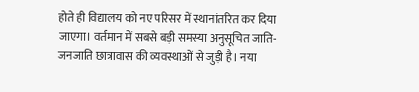होते ही विद्यालय को नए परिसर में स्थानांतरित कर दिया जाएगा। वर्तमान में सबसे बड़ी समस्या अनुसूचित जाति-जनजाति छात्रावास की व्यवस्थाओं से जुड़ी है। नया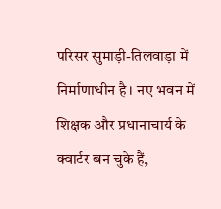परिसर सुमाड़ी-तिलवाड़ा में निर्माणाधीन है। नए भवन में शिक्षक और प्रधानाचार्य के क्वार्टर बन चुके हैं,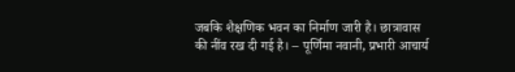जबकि शैक्षणिक भवन का निर्माण जारी है। छात्रावास की नींव रख दी गई है। – पूर्णिमा नवानी, प्रभारी आचार्य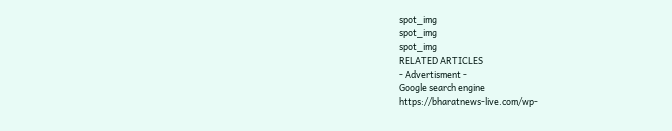spot_img
spot_img
spot_img
RELATED ARTICLES
- Advertisment -
Google search engine
https://bharatnews-live.com/wp-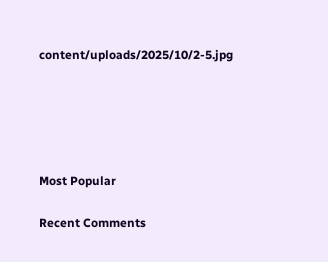content/uploads/2025/10/2-5.jpg





Most Popular

Recent Comments